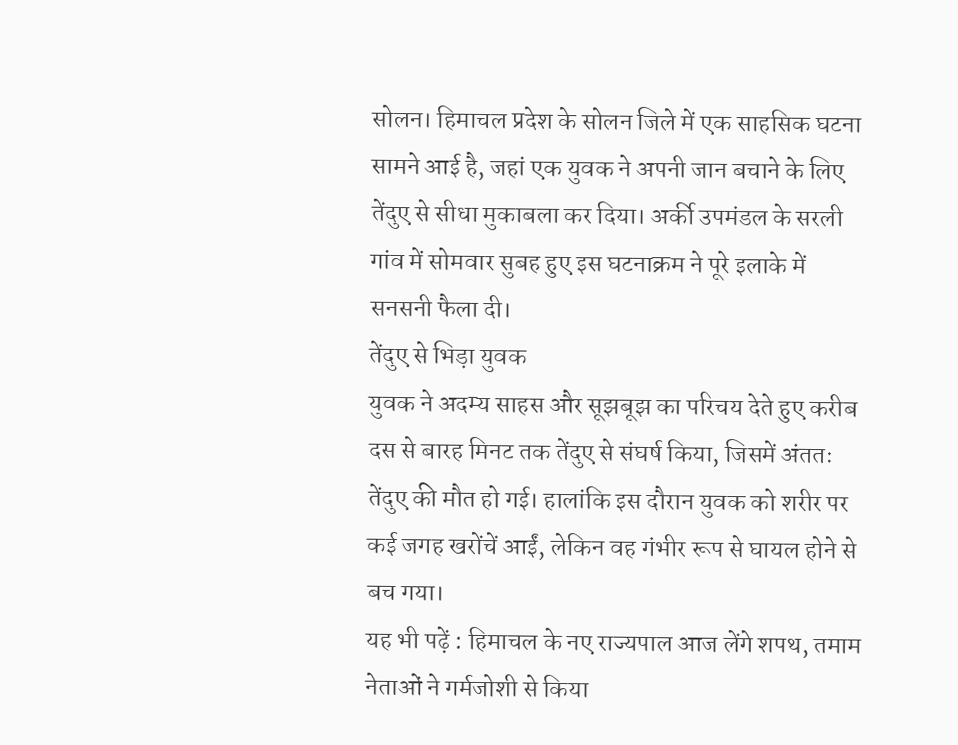सोलन। हिमाचल प्रदेश के सोलन जिले में एक साहसिक घटना सामने आई है, जहां एक युवक ने अपनी जान बचाने के लिए तेंदुए से सीधा मुकाबला कर दिया। अर्की उपमंडल के सरली गांव में सोमवार सुबह हुए इस घटनाक्रम ने पूरे इलाके में सनसनी फैला दी।
तेंदुए से भिड़ा युवक
युवक ने अदम्य साहस और सूझबूझ का परिचय देते हुए करीब दस से बारह मिनट तक तेंदुए से संघर्ष किया, जिसमें अंततः तेंदुए की मौत हो गई। हालांकि इस दौरान युवक को शरीर पर कई जगह खरोंचें आईं, लेकिन वह गंभीर रूप से घायल होने से बच गया।
यह भी पढ़ें : हिमाचल के नए राज्यपाल आज लेंगे शपथ, तमाम नेताओं ने गर्मजोशी से किया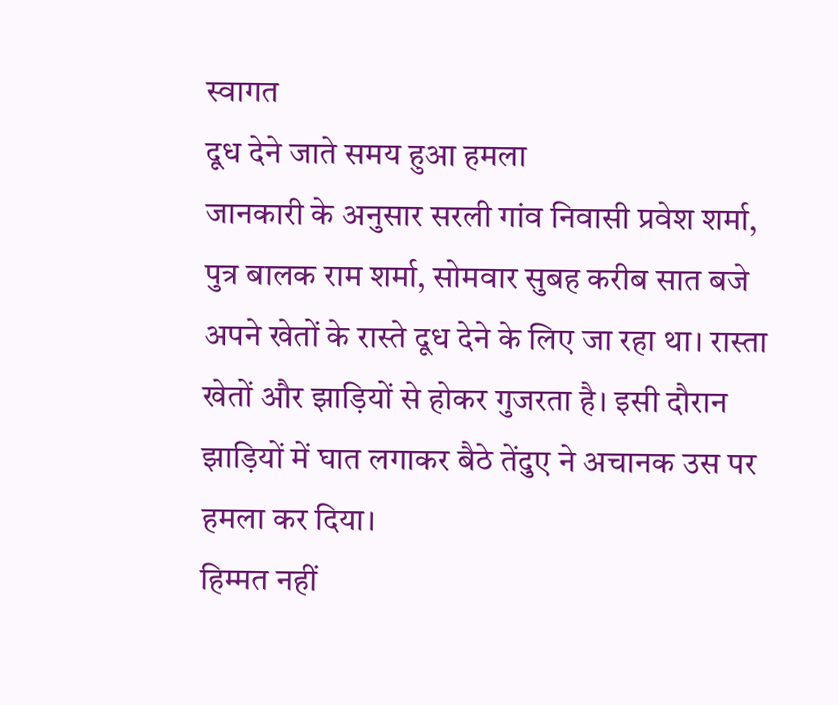स्वागत
दूध देने जाते समय हुआ हमला
जानकारी के अनुसार सरली गांव निवासी प्रवेश शर्मा, पुत्र बालक राम शर्मा, सोमवार सुबह करीब सात बजे अपने खेतों के रास्ते दूध देने के लिए जा रहा था। रास्ता खेतों और झाड़ियों से होकर गुजरता है। इसी दौरान झाड़ियों में घात लगाकर बैठे तेंदुए ने अचानक उस पर हमला कर दिया।
हिम्मत नहीं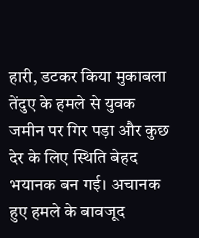हारी, डटकर किया मुकाबला
तेंदुए के हमले से युवक जमीन पर गिर पड़ा और कुछ देर के लिए स्थिति बेहद भयानक बन गई। अचानक हुए हमले के बावजूद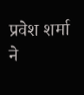प्रवेश शर्मा ने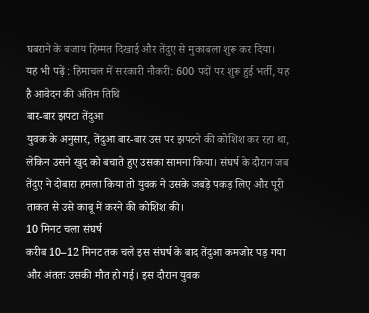घबराने के बजाय हिम्मत दिखाई और तेंदुए से मुकाबला शुरू कर दिया।
यह भी पढ़ें : हिमाचल में सरकारी नौकरी: 600 पदों पर शुरू हुई भर्ती, यह है आवेदन की अंतिम तिथि
बार-बार झपटा तेंदुआ
युवक के अनुसार, तेंदुआ बार-बार उस पर झपटने की कोशिश कर रहा था, लेकिन उसने खुद को बचाते हुए उसका सामना किया। संघर्ष के दौरान जब तेंदुए ने दोबारा हमला किया तो युवक ने उसके जबड़े पकड़ लिए और पूरी ताकत से उसे काबू में करने की कोशिश की।
10 मिनट चला संघर्ष
करीब 10–12 मिनट तक चले इस संघर्ष के बाद तेंदुआ कमजोर पड़ गया और अंततः उसकी मौत हो गई। इस दौरान युवक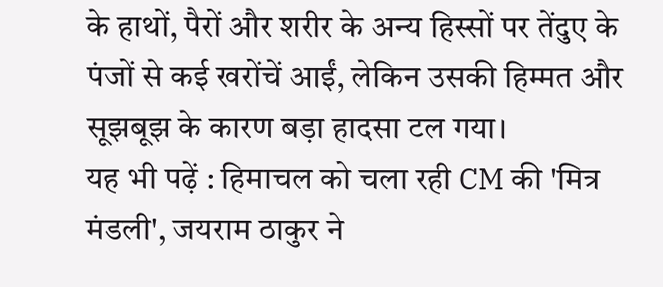के हाथों, पैरों और शरीर के अन्य हिस्सों पर तेंदुए के पंजों से कई खरोंचें आईं, लेकिन उसकी हिम्मत और सूझबूझ के कारण बड़ा हादसा टल गया।
यह भी पढ़ें : हिमाचल को चला रही CM की 'मित्र मंडली', जयराम ठाकुर ने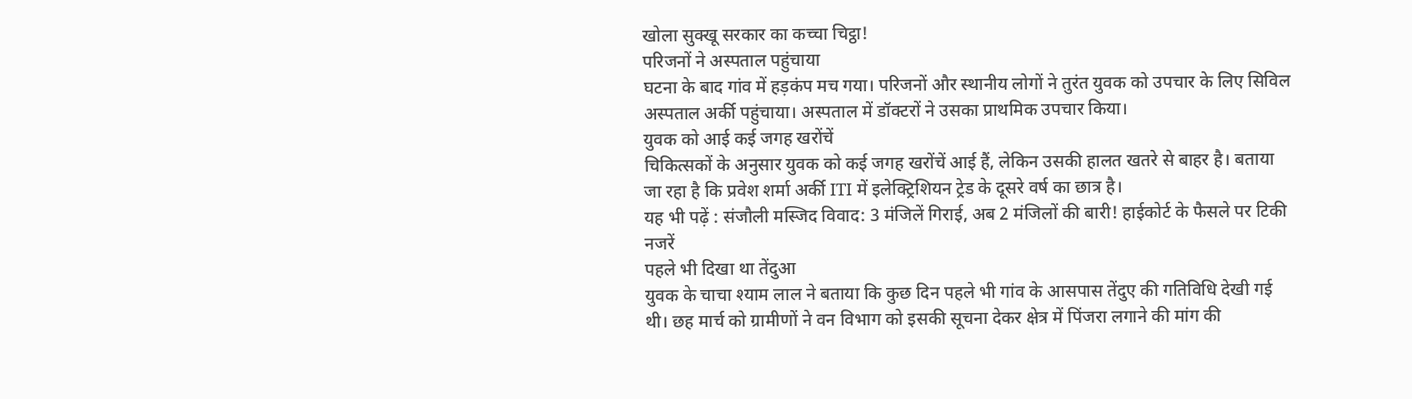खोला सुक्खू सरकार का कच्चा चिट्ठा!
परिजनों ने अस्पताल पहुंचाया
घटना के बाद गांव में हड़कंप मच गया। परिजनों और स्थानीय लोगों ने तुरंत युवक को उपचार के लिए सिविल अस्पताल अर्की पहुंचाया। अस्पताल में डॉक्टरों ने उसका प्राथमिक उपचार किया।
युवक को आई कई जगह खरोंचें
चिकित्सकों के अनुसार युवक को कई जगह खरोंचें आई हैं, लेकिन उसकी हालत खतरे से बाहर है। बताया जा रहा है कि प्रवेश शर्मा अर्की ITI में इलेक्ट्रिशियन ट्रेड के दूसरे वर्ष का छात्र है।
यह भी पढ़ें : संजौली मस्जिद विवाद: 3 मंजिलें गिराई, अब 2 मंजिलों की बारी! हाईकोर्ट के फैसले पर टिकी नजरें
पहले भी दिखा था तेंदुआ
युवक के चाचा श्याम लाल ने बताया कि कुछ दिन पहले भी गांव के आसपास तेंदुए की गतिविधि देखी गई थी। छह मार्च को ग्रामीणों ने वन विभाग को इसकी सूचना देकर क्षेत्र में पिंजरा लगाने की मांग की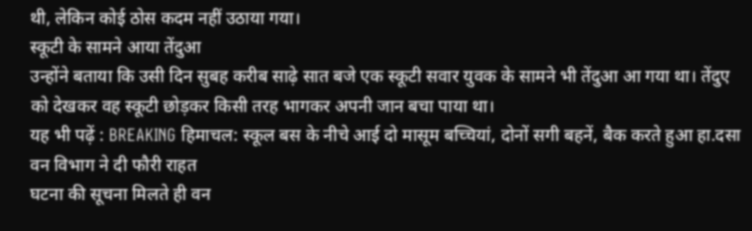थी, लेकिन कोई ठोस कदम नहीं उठाया गया।
स्कूटी के सामने आया तेंदुआ
उन्होंने बताया कि उसी दिन सुबह करीब साढ़े सात बजे एक स्कूटी सवार युवक के सामने भी तेंदुआ आ गया था। तेंदुए को देखकर वह स्कूटी छोड़कर किसी तरह भागकर अपनी जान बचा पाया था।
यह भी पढ़ें : BREAKING हिमाचल: स्कूल बस के नीचे आई दो मासूम बच्चियां, दोनों सगी बहनें, बैक करते हुआ हा.दसा
वन विभाग ने दी फौरी राहत
घटना की सूचना मिलते ही वन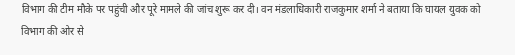विभाग की टीम मौके पर पहुंची और पूरे मामले की जांच शुरू कर दी। वन मंडलाधिकारी राजकुमार शर्मा ने बताया कि घायल युवक को विभाग की ओर से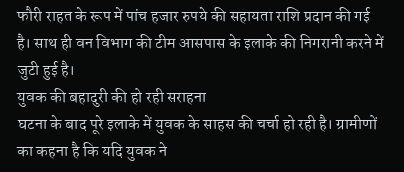फौरी राहत के रूप में पांच हजार रुपये की सहायता राशि प्रदान की गई है। साथ ही वन विभाग की टीम आसपास के इलाके की निगरानी करने में जुटी हुई है।
युवक की बहादुरी की हो रही सराहना
घटना के बाद पूरे इलाके में युवक के साहस की चर्चा हो रही है। ग्रामीणों का कहना है कि यदि युवक ने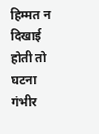हिम्मत न दिखाई होती तो घटना गंभीर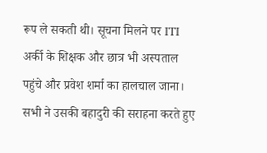रूप ले सकती थी। सूचना मिलने पर ITI अर्की के शिक्षक और छात्र भी अस्पताल पहुंचे और प्रवेश शर्मा का हालचाल जाना। सभी ने उसकी बहादुरी की सराहना करते हुए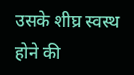उसके शीघ्र स्वस्थ होने की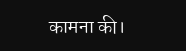कामना की।